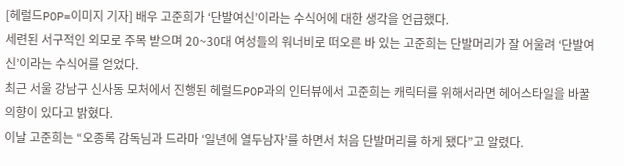[헤럴드POP=이미지 기자] 배우 고준희가 ‘단발여신’이라는 수식어에 대한 생각을 언급했다.
세련된 서구적인 외모로 주목 받으며 20~30대 여성들의 워너비로 떠오른 바 있는 고준희는 단발머리가 잘 어울려 ‘단발여신’이라는 수식어를 얻었다.
최근 서울 강남구 신사동 모처에서 진행된 헤럴드POP과의 인터뷰에서 고준희는 캐릭터를 위해서라면 헤어스타일을 바꿀 의향이 있다고 밝혔다.
이날 고준희는 “오종록 감독님과 드라마 ‘일년에 열두남자’를 하면서 처음 단발머리를 하게 됐다”고 알렸다.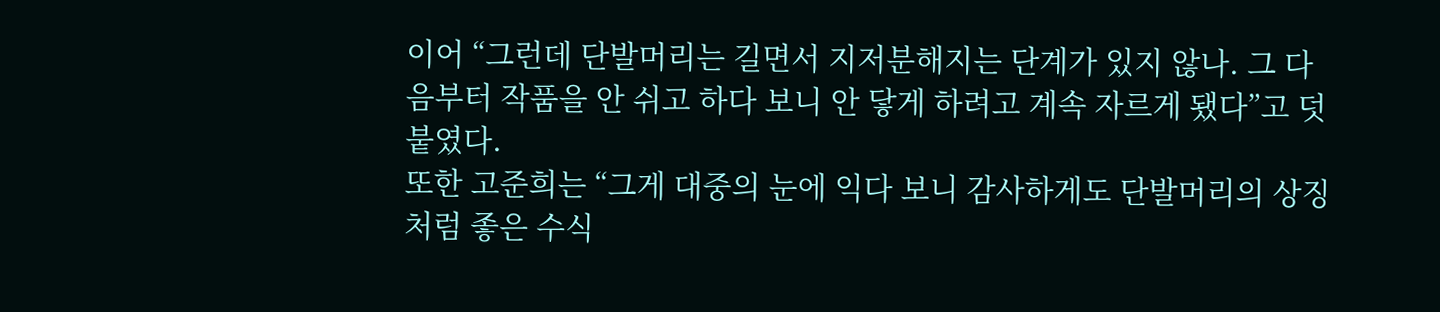이어 “그런데 단발머리는 길면서 지저분해지는 단계가 있지 않나. 그 다음부터 작품을 안 쉬고 하다 보니 안 닿게 하려고 계속 자르게 됐다”고 덧붙였다.
또한 고준희는 “그게 대중의 눈에 익다 보니 감사하게도 단발머리의 상징처럼 좋은 수식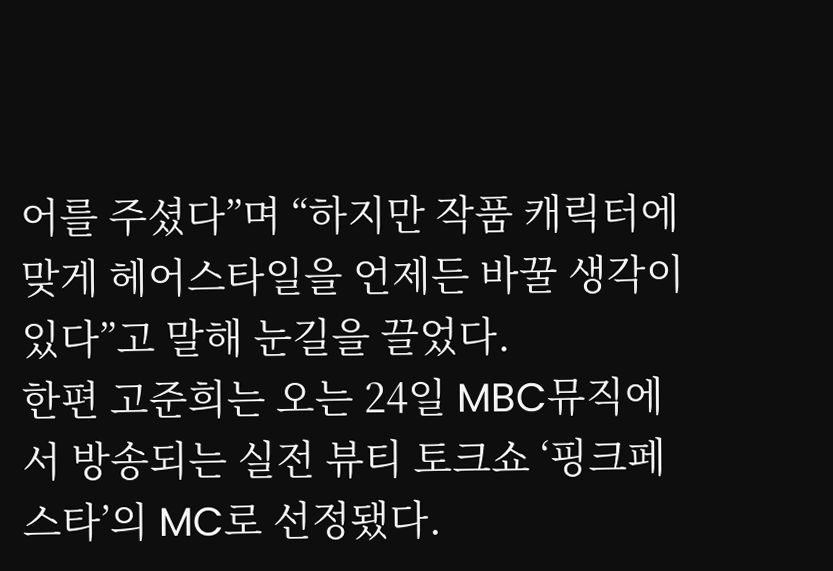어를 주셨다”며 “하지만 작품 캐릭터에 맞게 헤어스타일을 언제든 바꿀 생각이 있다”고 말해 눈길을 끌었다.
한편 고준희는 오는 24일 MBC뮤직에서 방송되는 실전 뷰티 토크쇼 ‘핑크페스타’의 MC로 선정됐다.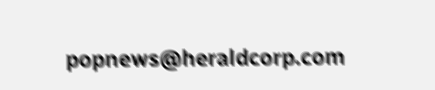popnews@heraldcorp.com